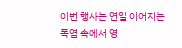이번 행사는 연일 이어지는 폭염 속에서 영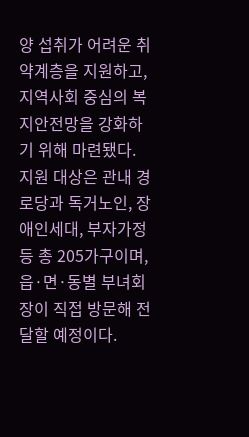양 섭취가 어려운 취약계층을 지원하고, 지역사회 중심의 복지안전망을 강화하기 위해 마련됐다. 지원 대상은 관내 경로당과 독거노인, 장애인세대, 부자가정 등 총 205가구이며, 읍·면·동별 부녀회장이 직접 방문해 전달할 예정이다.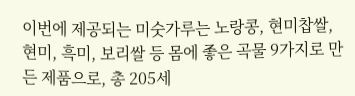이번에 제공되는 미숫가루는 노랑콩, 현미찹쌀, 현미, 흑미, 보리쌀 등 몸에 좋은 곡물 9가지로 만든 제품으로, 총 205세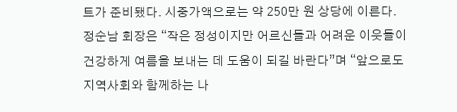트가 준비됐다. 시중가액으로는 약 250만 원 상당에 이른다.
정순남 회장은 “작은 정성이지만 어르신들과 어려운 이웃들이 건강하게 여름을 보내는 데 도움이 되길 바란다”며 “앞으로도 지역사회와 함께하는 나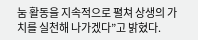눔 활동을 지속적으로 펼쳐 상생의 가치를 실천해 나가겠다”고 밝혔다.